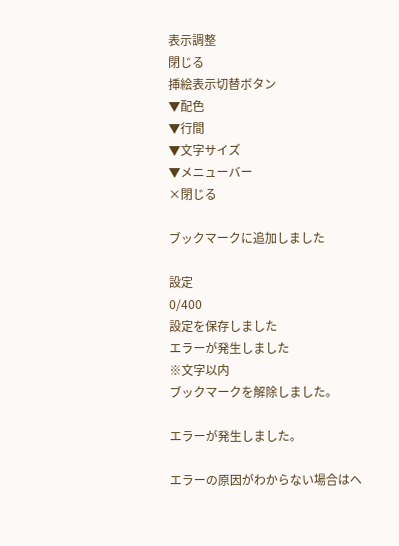表示調整
閉じる
挿絵表示切替ボタン
▼配色
▼行間
▼文字サイズ
▼メニューバー
×閉じる

ブックマークに追加しました

設定
0/400
設定を保存しました
エラーが発生しました
※文字以内
ブックマークを解除しました。

エラーが発生しました。

エラーの原因がわからない場合はヘ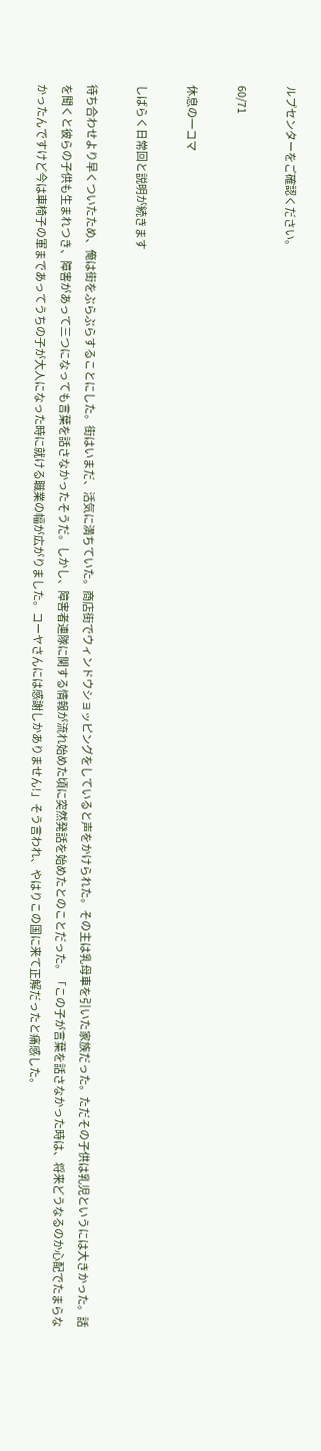ルプセンターをご確認ください。

60/71

休息の一コマ

しばらく日常回と説明が続きます

待ち合わせより早くついたため、俺は街をぶらぶらすることにした。街はいまだ、活気に満ちていた。商店街でウィンドウショッピングをしていると声をかけられた。その主は乳母車を引いた家族だった。ただその子供は乳児というには大きかった。話を聞くと彼らの子供も生まれつき、障害があって三つになっても言葉を話さなかったそうだ。しかし、障害者連隊に関する情報が流れ始めた頃に突然発話を始めたとのことだった。「この子が言葉を話さなかった時は、将来どうなるのか心配でたまらなかったんですけど今は車椅子の軍まであってうちの子が大人になった時に就ける職業の幅が広がりました。コーヤさんには感謝しかありません!」そう言われ、やはりこの国に来て正解だったと痛感した。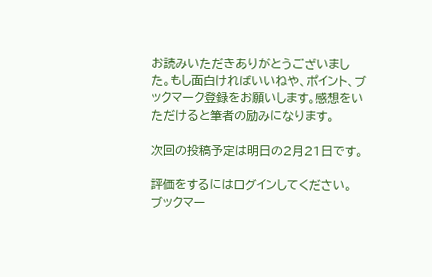お読みいただきありがとうございました。もし面白ければいいねや、ポイント、ブックマーク登録をお願いします。感想をいただけると筆者の励みになります。

次回の投稿予定は明日の2月21日です。

評価をするにはログインしてください。
ブックマー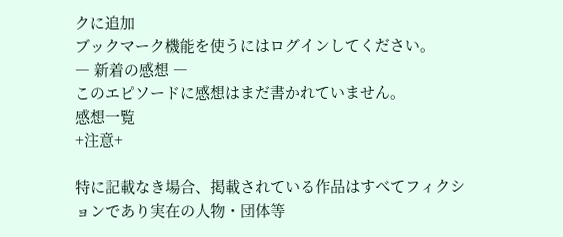クに追加
ブックマーク機能を使うにはログインしてください。
― 新着の感想 ―
このエピソードに感想はまだ書かれていません。
感想一覧
+注意+

特に記載なき場合、掲載されている作品はすべてフィクションであり実在の人物・団体等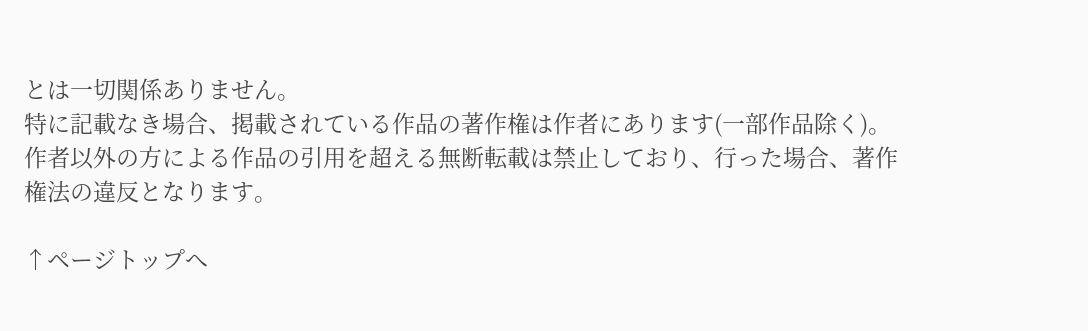とは一切関係ありません。
特に記載なき場合、掲載されている作品の著作権は作者にあります(一部作品除く)。
作者以外の方による作品の引用を超える無断転載は禁止しており、行った場合、著作権法の違反となります。

↑ページトップへ